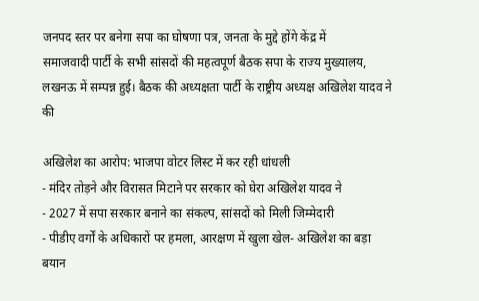जनपद स्तर पर बनेगा सपा का घोषणा पत्र, जनता के मुद्दे होंगे केंद्र में
समाजवादी पार्टी के सभी सांसदों की महत्वपूर्ण बैठक सपा के राज्य मुख्यालय, लखनऊ में सम्पन्न हुई। बैठक की अध्यक्षता पार्टी के राष्ट्रीय अध्यक्ष अखिलेश यादव ने की

अखिलेश का आरोप: भाजपा वोटर लिस्ट में कर रही धांधली
- मंदिर तोड़ने और विरासत मिटाने पर सरकार को घेरा अखिलेश यादव ने
- 2027 में सपा सरकार बनाने का संकल्प, सांसदों को मिली जिम्मेदारी
- पीडीए वर्गों के अधिकारों पर हमला, आरक्षण में खुला खेल- अखिलेश का बड़ा बयान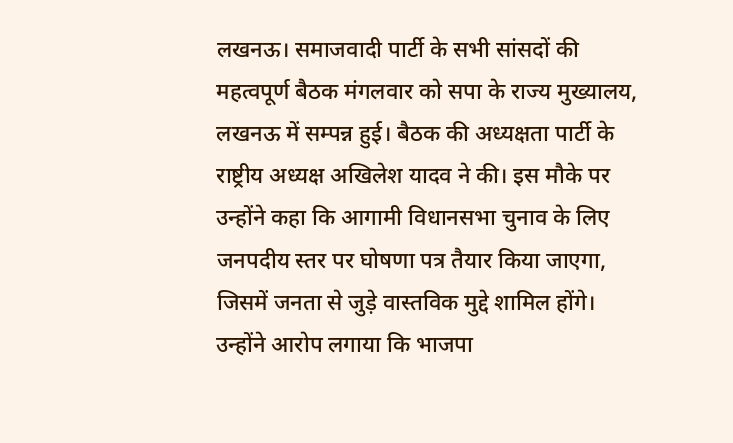लखनऊ। समाजवादी पार्टी के सभी सांसदों की महत्वपूर्ण बैठक मंगलवार को सपा के राज्य मुख्यालय, लखनऊ में सम्पन्न हुई। बैठक की अध्यक्षता पार्टी के राष्ट्रीय अध्यक्ष अखिलेश यादव ने की। इस मौके पर उन्होंने कहा कि आगामी विधानसभा चुनाव के लिए जनपदीय स्तर पर घोषणा पत्र तैयार किया जाएगा, जिसमें जनता से जुड़े वास्तविक मुद्दे शामिल होंगे।
उन्होंने आरोप लगाया कि भाजपा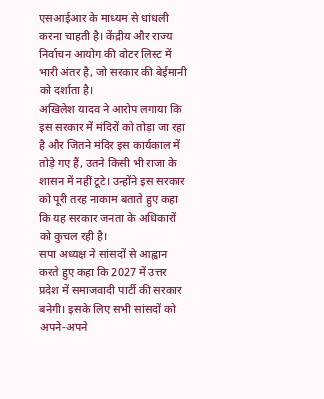एसआईआर के माध्यम से धांधली करना चाहती है। केंद्रीय और राज्य निर्वाचन आयोग की वोटर लिस्ट में भारी अंतर है, जो सरकार की बेईमानी को दर्शाता है।
अखिलेश यादव ने आरोप लगाया कि इस सरकार में मंदिरों को तोड़ा जा रहा है और जितने मंदिर इस कार्यकाल में तोड़े गए हैं, उतने किसी भी राजा के शासन में नहीं टूटे। उन्होंने इस सरकार को पूरी तरह नाकाम बताते हुए कहा कि यह सरकार जनता के अधिकारों को कुचल रही है।
सपा अध्यक्ष ने सांसदों से आह्वान करते हुए कहा कि 2027 में उत्तर प्रदेश में समाजवादी पार्टी की सरकार बनेगी। इसके लिए सभी सांसदों को अपने-अपने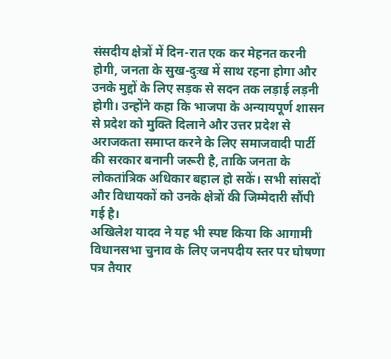संसदीय क्षेत्रों में दिन-रात एक कर मेहनत करनी होगी, जनता के सुख-दुःख में साथ रहना होगा और उनके मुद्दों के लिए सड़क से सदन तक लड़ाई लड़नी होगी। उन्होंने कहा कि भाजपा के अन्यायपूर्ण शासन से प्रदेश को मुक्ति दिलाने और उत्तर प्रदेश से अराजकता समाप्त करने के लिए समाजवादी पार्टी की सरकार बनानी जरूरी है, ताकि जनता के लोकतांत्रिक अधिकार बहाल हो सकें। सभी सांसदों और विधायकों को उनके क्षेत्रों की जिम्मेदारी सौंपी गई है।
अखिलेश यादव ने यह भी स्पष्ट किया कि आगामी विधानसभा चुनाव के लिए जनपदीय स्तर पर घोषणा पत्र तैयार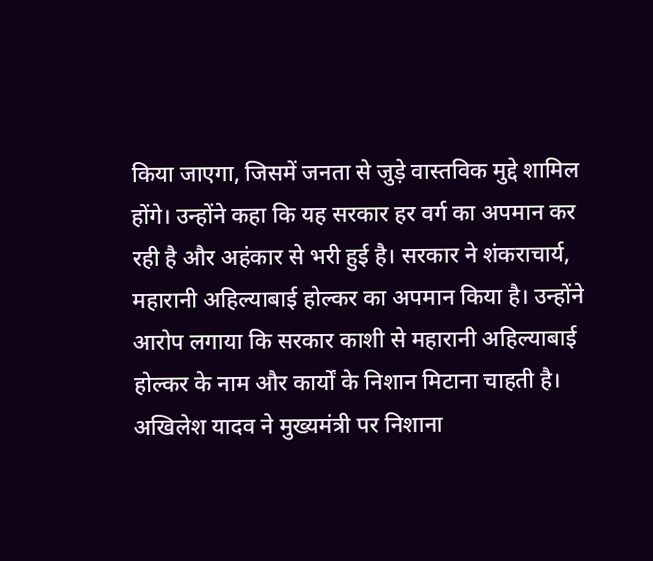किया जाएगा, जिसमें जनता से जुड़े वास्तविक मुद्दे शामिल होंगे। उन्होंने कहा कि यह सरकार हर वर्ग का अपमान कर रही है और अहंकार से भरी हुई है। सरकार ने शंकराचार्य, महारानी अहिल्याबाई होल्कर का अपमान किया है। उन्होंने आरोप लगाया कि सरकार काशी से महारानी अहिल्याबाई होल्कर के नाम और कार्यों के निशान मिटाना चाहती है।
अखिलेश यादव ने मुख्यमंत्री पर निशाना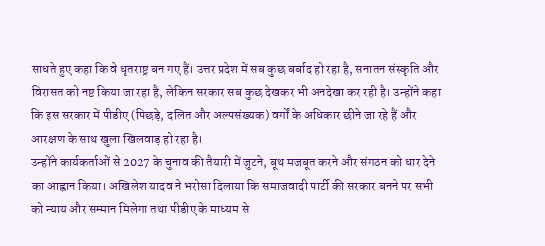साधते हुए कहा कि वे धृतराष्ट्र बन गए हैं। उत्तर प्रदेश में सब कुछ बर्बाद हो रहा है, सनातन संस्कृति और विरासत को नष्ट किया जा रहा है, लेकिन सरकार सब कुछ देखकर भी अनदेखा कर रही है। उन्होंने कहा कि इस सरकार में पीडीए (पिछड़े, दलित और अल्पसंख्यक) वर्गों के अधिकार छीने जा रहे हैं और आरक्षण के साथ खुला खिलवाड़ हो रहा है।
उन्होंने कार्यकर्ताओं से 2027 के चुनाव की तैयारी में जुटने, बूथ मजबूत करने और संगठन को धार देने का आह्वान किया। अखिलेश यादव ने भरोसा दिलाया कि समाजवादी पार्टी की सरकार बनने पर सभी को न्याय और सम्मान मिलेगा तथा पीडीए के माध्यम से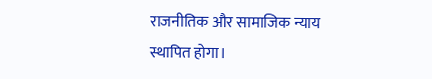राजनीतिक और सामाजिक न्याय स्थापित होगा।